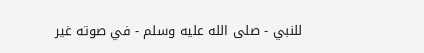للنبي - صلى الله عليه وسلم - في صوته غير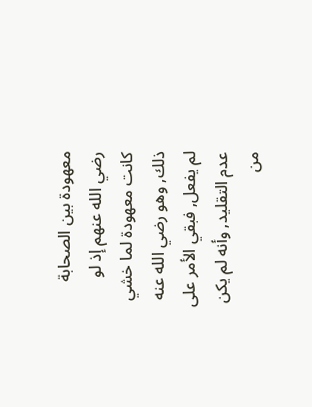معهودة بين الصحابة رضي الله عنهم إذ لو كانت معهودة لما خشي ذلك, وهو رضي الله عنه لم يفعل, فبقي الأمر على عدم التقليد, وأنه لم يكن من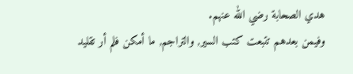هدي الصحابة رضي الله عنهم.
وفيمن بعدهم تتبعت كتب السير, والتراجم, ما أمكن فلم أر تقليد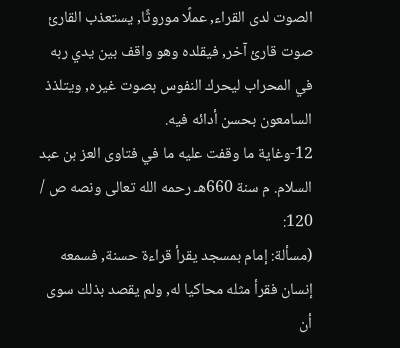الصوت لدى القراء, عملًا موروثًا, يستعذب القارئ صوت قارئ آخر, فيقلده وهو واقف بين يدي ربه في المحراب ليحرك النفوس بصوت غيره, ويتلذذ السامعون بحسن أدائه فيه.
12-وغاية ما وقفت عليه ما في فتاوى العز بن عبد السلام. م سنة 660هـ رحمه الله تعالى ونصه ص / 120:
(مسألة: إمام بمسجد يقرأ قراءة حسنة, فسمعه إنسان فقرأ مثله محاكيا له, ولم يقصد بذلك سوى أن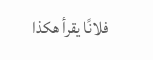فلانًا يقرأ هكذا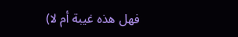فهل هذه غيبة أم لا)